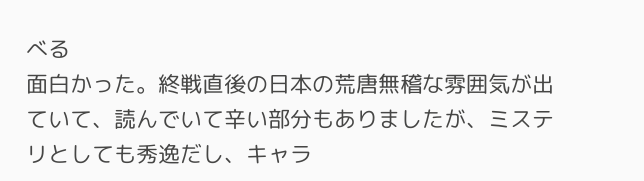べる
面白かった。終戦直後の日本の荒唐無稽な雰囲気が出ていて、読んでいて辛い部分もありましたが、ミステリとしても秀逸だし、キャラ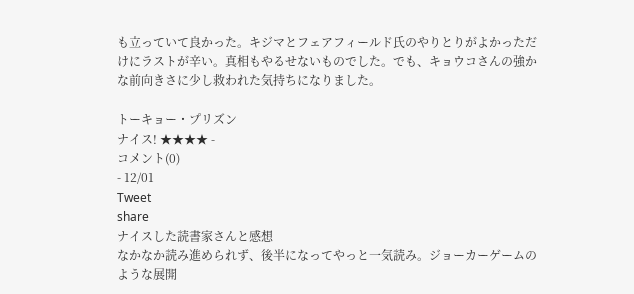も立っていて良かった。キジマとフェアフィールド氏のやりとりがよかっただけにラストが辛い。真相もやるせないものでした。でも、キョウコさんの強かな前向きさに少し救われた気持ちになりました。

トーキョー・プリズン
ナイス! ★★★★ -
コメント(0)
- 12/01
Tweet
share
ナイスした読書家さんと感想
なかなか読み進められず、後半になってやっと一気読み。ジョーカーゲームのような展開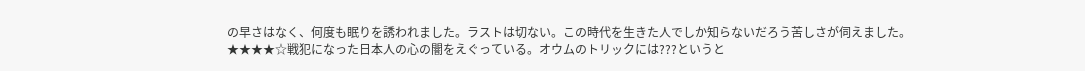の早さはなく、何度も眠りを誘われました。ラストは切ない。この時代を生きた人でしか知らないだろう苦しさが伺えました。
★★★★☆戦犯になった日本人の心の闇をえぐっている。オウムのトリックには???というと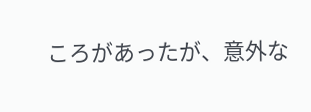ころがあったが、意外な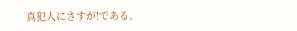真犯人にさすが!である。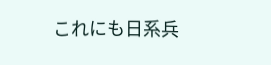これにも日系兵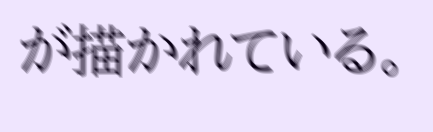が描かれている。